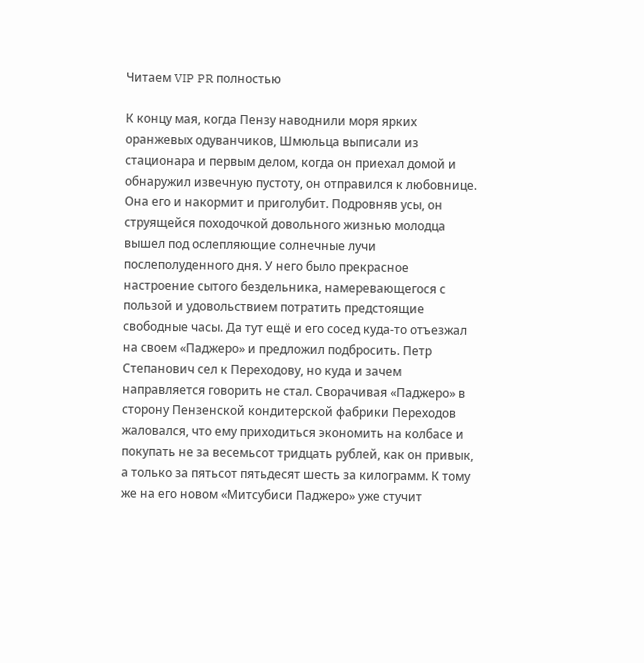Читаем VIP PR полностью

К концу мая, когда Пензу наводнили моря ярких оранжевых одуванчиков, Шмюльца выписали из стационара и первым делом, когда он приехал домой и обнаружил извечную пустоту, он отправился к любовнице. Она его и накормит и приголубит. Подровняв усы, он струящейся походочкой довольного жизнью молодца вышел под ослепляющие солнечные лучи послеполуденного дня. У него было прекрасное настроение сытого бездельника, намеревающегося с пользой и удовольствием потратить предстоящие свободные часы. Да тут ещё и его сосед куда-то отъезжал на своем «Паджеро» и предложил подбросить. Петр Степанович сел к Переходову, но куда и зачем направляется говорить не стал. Сворачивая «Паджеро» в сторону Пензенской кондитерской фабрики Переходов жаловался, что ему приходиться экономить на колбасе и покупать не за весемьсот тридцать рублей, как он привык, а только за пятьсот пятьдесят шесть за килограмм. К тому же на его новом «Митсубиси Паджеро» уже стучит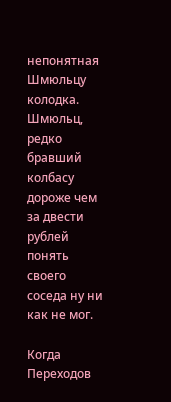непонятная Шмюльцу колодка. Шмюльц, редко бравший колбасу дороже чем за двести рублей понять своего соседа ну ни как не мог.

Когда Переходов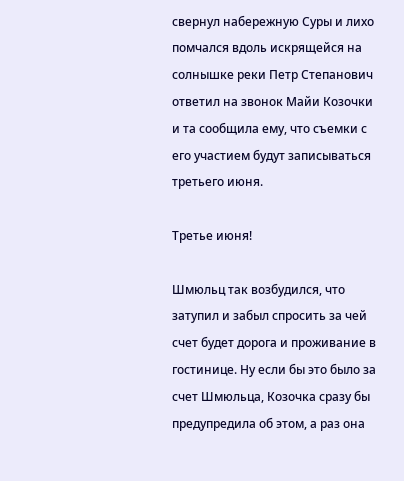свернул набережную Суры и лихо помчался вдоль искрящейся на солнышке реки Петр Степанович ответил на звонок Майи Козочки и та сообщила ему, что съемки с его участием будут записываться третьего июня.

Третье июня!

Шмюльц так возбудился, что затупил и забыл спросить за чей счет будет дорога и проживание в гостинице. Ну если бы это было за счет Шмюльца, Козочка сразу бы предупредила об этом, а раз она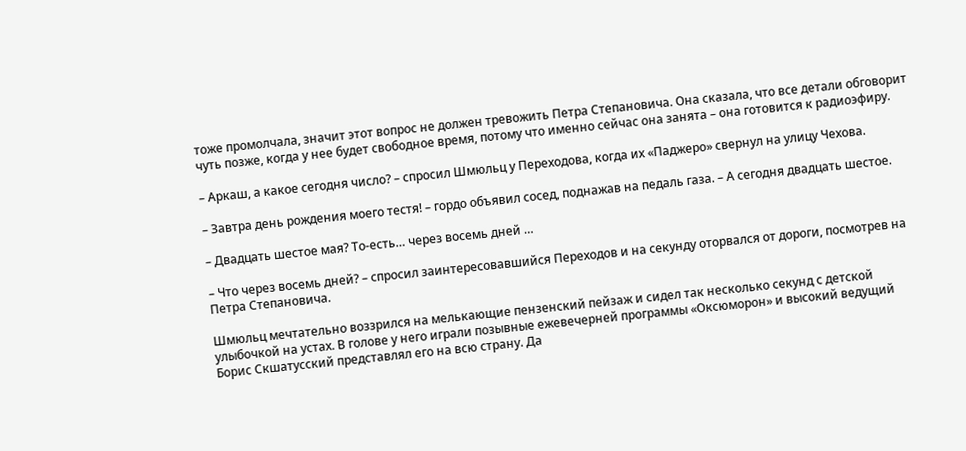тоже промолчала, значит этот вопрос не должен тревожить Петра Степановича. Она сказала, что все детали обговорит чуть позже, когда у нее будет свободное время, потому что именно сейчас она занята – она готовится к радиоэфиру.

– Аркаш, а какое сегодня число? – спросил Шмюльц у Переходова, когда их «Паджеро» свернул на улицу Чехова.

– Завтра день рождения моего тестя! – гордо объявил сосед, поднажав на педаль газа. – А сегодня двадцать шестое.

– Двадцать шестое мая? То-есть… через восемь дней …

– Что через восемь дней? – спросил заинтересовавшийся Переходов и на секунду оторвался от дороги, посмотрев на Петра Степановича.

Шмюльц мечтательно воззрился на мелькающие пензенский пейзаж и сидел так несколько секунд с детской улыбочкой на устах. В голове у него играли позывные ежевечерней программы «Оксюморон» и высокий ведущий Борис Скшатусский представлял его на всю страну. Да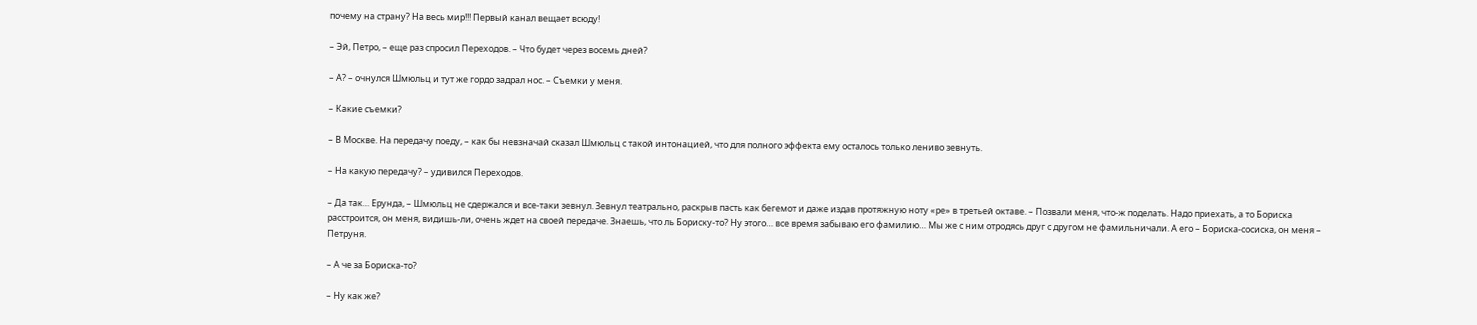почему на страну? На весь мир!!! Первый канал вещает всюду!

– Эй, Петро, – еще раз спросил Переходов. – Что будет через восемь дней?

– А? – очнулся Шмюльц и тут же гордо задрал нос. – Съемки у меня.

– Какие съемки?

– В Москве. На передачу поеду, – как бы невзначай сказал Шмюльц с такой интонацией, что для полного эффекта ему осталось только лениво зевнуть.

– На какую передачу? – удивился Переходов.

– Да так… Ерунда, – Шмюльц не сдержался и все-таки зевнул. Зевнул театрально, раскрыв пасть как бегемот и даже издав протяжную ноту «ре» в третьей октаве. – Позвали меня, что-ж поделать. Надо приехать, а то Бориска расстроится, он меня, видишь-ли, очень ждет на своей передаче. Знаешь, что ль Бориску-то? Ну этого… все время забываю его фамилию… Мы же с ним отродясь друг с другом не фамильничали. А его – Бориска-сосиска, он меня – Петруня.

– А че за Бориска-то?

– Ну как же?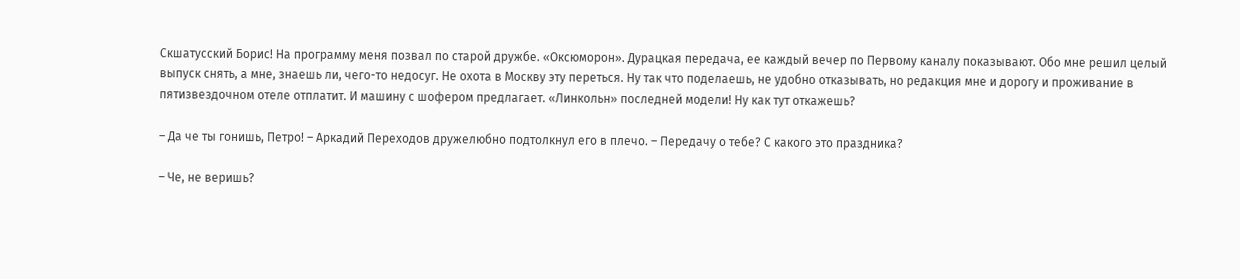Скшатусский Борис! На программу меня позвал по старой дружбе. «Оксюморон». Дурацкая передача, ее каждый вечер по Первому каналу показывают. Обо мне решил целый выпуск снять, а мне, знаешь ли, чего-то недосуг. Не охота в Москву эту переться. Ну так что поделаешь, не удобно отказывать, но редакция мне и дорогу и проживание в пятизвездочном отеле отплатит. И машину с шофером предлагает. «Линкольн» последней модели! Ну как тут откажешь?

– Да че ты гонишь, Петро! – Аркадий Переходов дружелюбно подтолкнул его в плечо. – Передачу о тебе? С какого это праздника?

– Че, не веришь?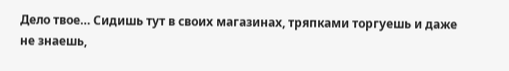Дело твое… Сидишь тут в своих магазинах, тряпками торгуешь и даже не знаешь,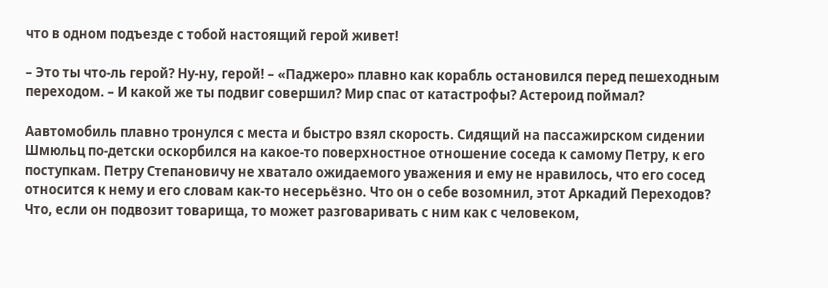что в одном подъезде с тобой настоящий герой живет!

– Это ты что-ль герой? Ну-ну, герой! – «Паджеро» плавно как корабль остановился перед пешеходным переходом. – И какой же ты подвиг совершил? Мир спас от катастрофы? Астероид поймал?

Аавтомобиль плавно тронулся с места и быстро взял скорость. Сидящий на пассажирском сидении Шмюльц по-детски оскорбился на какое-то поверхностное отношение соседа к самому Петру, к его поступкам. Петру Степановичу не хватало ожидаемого уважения и ему не нравилось, что его сосед относится к нему и его словам как-то несерьёзно. Что он о себе возомнил, этот Аркадий Переходов? Что, если он подвозит товарища, то может разговаривать с ним как с человеком,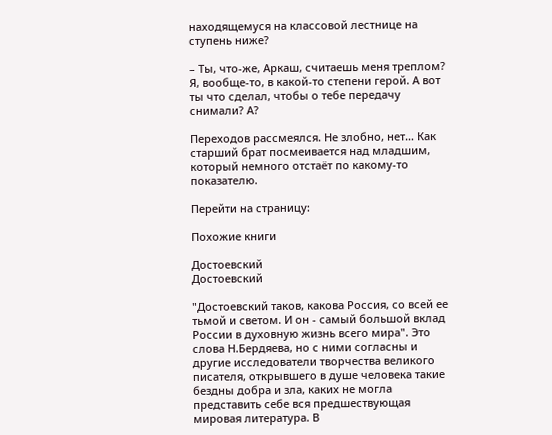находящемуся на классовой лестнице на ступень ниже?

– Ты, что-же, Аркаш, считаешь меня треплом? Я, вообще-то, в какой-то степени герой. А вот ты что сделал, чтобы о тебе передачу снимали? А?

Переходов рассмеялся. Не злобно, нет… Как старший брат посмеивается над младшим, который немного отстаёт по какому-то показателю.

Перейти на страницу:

Похожие книги

Достоевский
Достоевский

"Достоевский таков, какова Россия, со всей ее тьмой и светом. И он - самый большой вклад России в духовную жизнь всего мира". Это слова Н.Бердяева, но с ними согласны и другие исследователи творчества великого писателя, открывшего в душе человека такие бездны добра и зла, каких не могла представить себе вся предшествующая мировая литература. В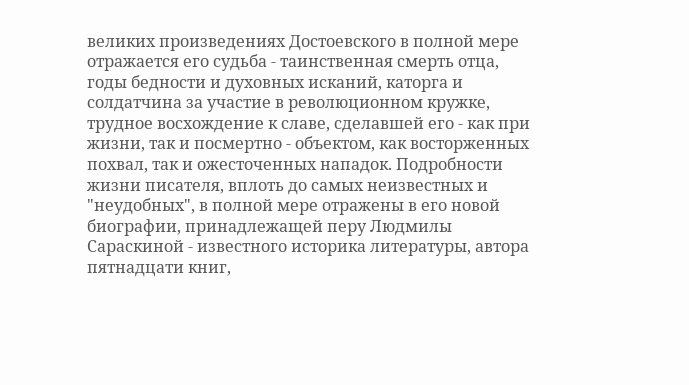великих произведениях Достоевского в полной мере отражается его судьба - таинственная смерть отца, годы бедности и духовных исканий, каторга и солдатчина за участие в революционном кружке, трудное восхождение к славе, сделавшей его - как при жизни, так и посмертно - объектом, как восторженных похвал, так и ожесточенных нападок. Подробности жизни писателя, вплоть до самых неизвестных и "неудобных", в полной мере отражены в его новой биографии, принадлежащей перу Людмилы Сараскиной - известного историка литературы, автора пятнадцати книг,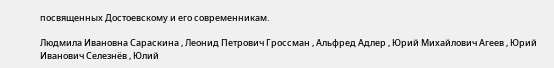посвященных Достоевскому и его современникам.

Людмила Ивановна Сараскина , Леонид Петрович Гроссман , Альфред Адлер , Юрий Михайлович Агеев , Юрий Иванович Селезнёв , Юлий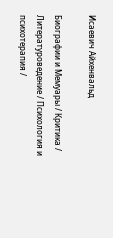Исаевич Айхенвальд

Биографии и Мемуары / Критика / Литературоведение / Психология и психотерапия /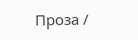Проза /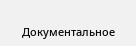Документальное